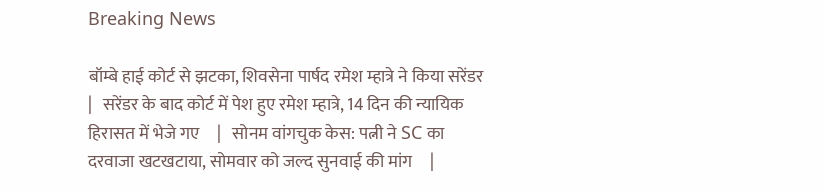Breaking News

बॉम्बे हाई कोर्ट से झटका, शिवसेना पार्षद रमेश म्हात्रे ने किया सरेंडर     |   सरेंडर के बाद कोर्ट में पेश हुए रमेश म्हात्रे, 14 दिन की न्यायिक हिरासत में भेजे गए     |   सोनम वांगचुक केस: पत्नी ने SC का दरवाजा खटखटाया, सोमवार को जल्द सुनवाई की मांग     |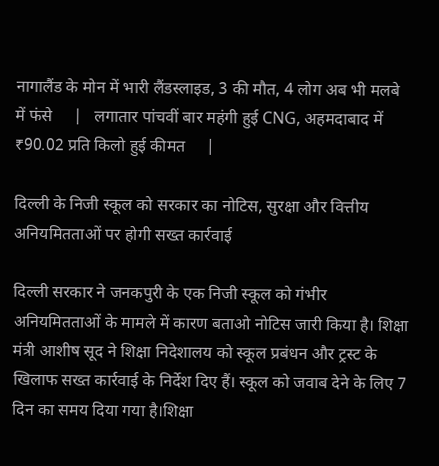नागालैंड के मोन में भारी लैंडस्लाइड, 3 की मौत, 4 लोग अब भी मलबे में फंसे     |   लगातार पांचवीं बार महंगी हुई CNG, अहमदाबाद में ₹90.02 प्रति किलो हुई कीमत     |

दिल्ली के निजी स्कूल को सरकार का नोटिस, सुरक्षा और वित्तीय अनियमितताओं पर होगी सख्त कार्रवाई

दिल्ली सरकार ने जनकपुरी के एक निजी स्कूल को गंभीर अनियमितताओं के मामले में कारण बताओ नोटिस जारी किया है। शिक्षा मंत्री आशीष सूद ने शिक्षा निदेशालय को स्कूल प्रबंधन और ट्रस्ट के खिलाफ सख्त कार्रवाई के निर्देश दिए हैं। स्कूल को जवाब देने के लिए 7 दिन का समय दिया गया है।शिक्षा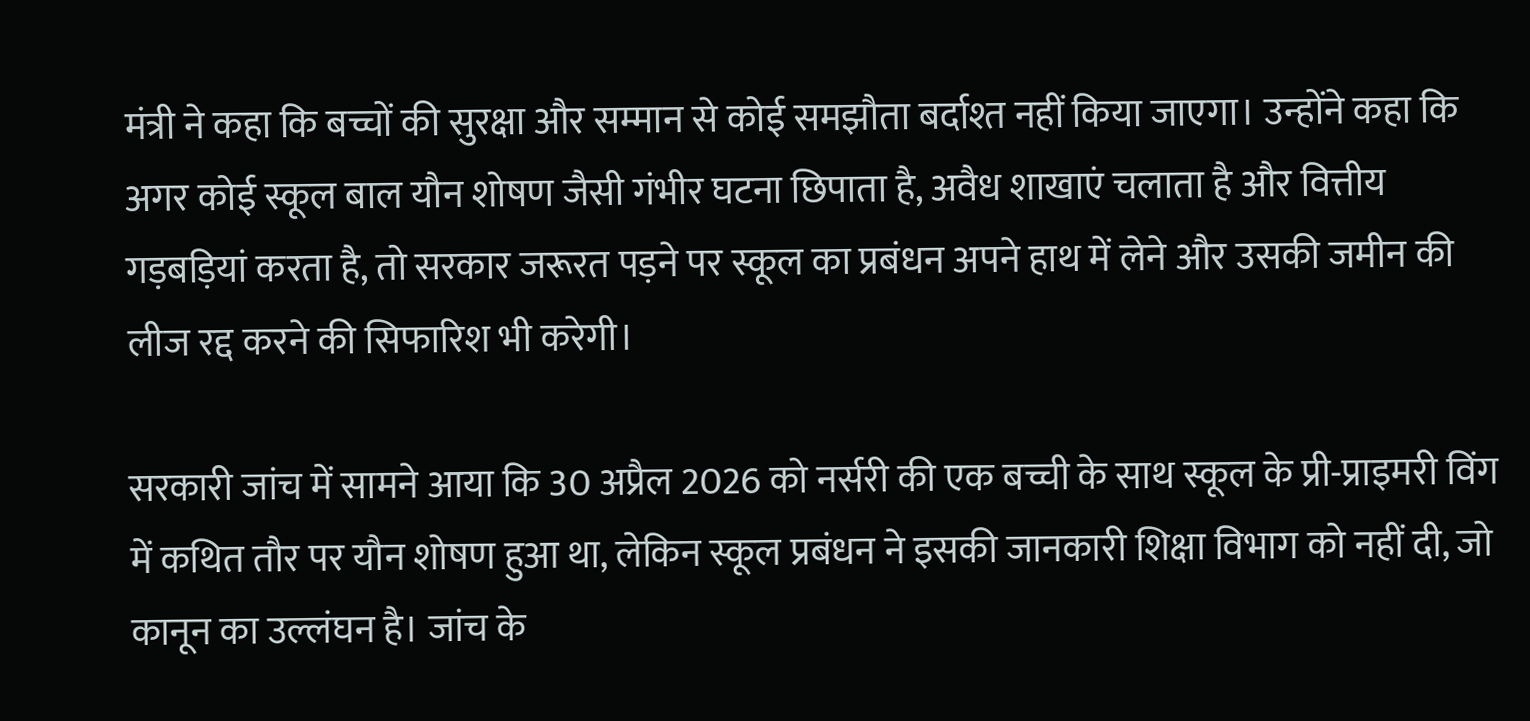मंत्री ने कहा कि बच्चों की सुरक्षा और सम्मान से कोई समझौता बर्दाश्त नहीं किया जाएगा। उन्होंने कहा कि अगर कोई स्कूल बाल यौन शोषण जैसी गंभीर घटना छिपाता है, अवैध शाखाएं चलाता है और वित्तीय गड़बड़ियां करता है, तो सरकार जरूरत पड़ने पर स्कूल का प्रबंधन अपने हाथ में लेने और उसकी जमीन की लीज रद्द करने की सिफारिश भी करेगी।

सरकारी जांच में सामने आया कि 30 अप्रैल 2026 को नर्सरी की एक बच्ची के साथ स्कूल के प्री-प्राइमरी विंग में कथित तौर पर यौन शोषण हुआ था, लेकिन स्कूल प्रबंधन ने इसकी जानकारी शिक्षा विभाग को नहीं दी, जो कानून का उल्लंघन है। जांच के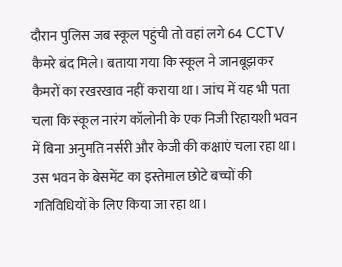दौरान पुलिस जब स्कूल पहुंची तो वहां लगे 64 CCTV कैमरे बंद मिले। बताया गया कि स्कूल ने जानबूझकर कैमरों का रखरखाव नहीं कराया था। जांच में यह भी पता चला कि स्कूल नारंग कॉलोनी के एक निजी रिहायशी भवन में बिना अनुमति नर्सरी और केजी की कक्षाएं चला रहा था। उस भवन के बेसमेंट का इस्तेमाल छोटे बच्चों की गतिविधियों के लिए किया जा रहा था।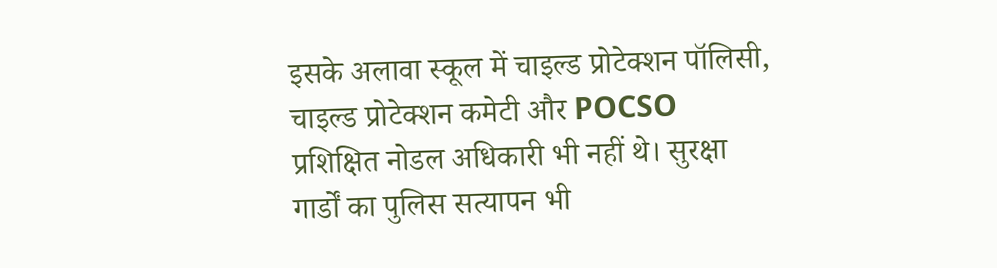इसके अलावा स्कूल में चाइल्ड प्रोटेक्शन पॉलिसी, चाइल्ड प्रोटेक्शन कमेटी और POCSO प्रशिक्षित नोडल अधिकारी भी नहीं थे। सुरक्षा गार्डों का पुलिस सत्यापन भी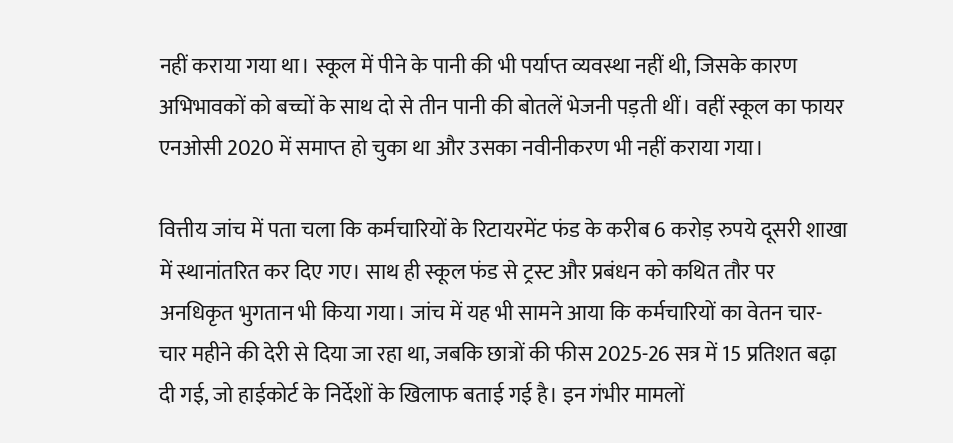नहीं कराया गया था। स्कूल में पीने के पानी की भी पर्याप्त व्यवस्था नहीं थी, जिसके कारण अभिभावकों को बच्चों के साथ दो से तीन पानी की बोतलें भेजनी पड़ती थीं। वहीं स्कूल का फायर एनओसी 2020 में समाप्त हो चुका था और उसका नवीनीकरण भी नहीं कराया गया।

वित्तीय जांच में पता चला कि कर्मचारियों के रिटायरमेंट फंड के करीब 6 करोड़ रुपये दूसरी शाखा में स्थानांतरित कर दिए गए। साथ ही स्कूल फंड से ट्रस्ट और प्रबंधन को कथित तौर पर अनधिकृत भुगतान भी किया गया। जांच में यह भी सामने आया कि कर्मचारियों का वेतन चार-चार महीने की देरी से दिया जा रहा था, जबकि छात्रों की फीस 2025-26 सत्र में 15 प्रतिशत बढ़ा दी गई, जो हाईकोर्ट के निर्देशों के खिलाफ बताई गई है। इन गंभीर मामलों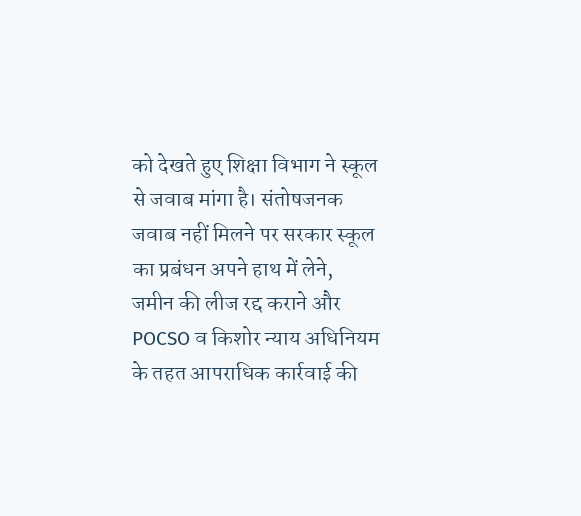को देखते हुए शिक्षा विभाग ने स्कूल से जवाब मांगा है। संतोषजनक जवाब नहीं मिलने पर सरकार स्कूल का प्रबंधन अपने हाथ में लेने, जमीन की लीज रद्द कराने और POCSO व किशोर न्याय अधिनियम के तहत आपराधिक कार्रवाई की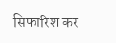सिफारिश कर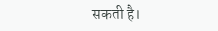सकती है।